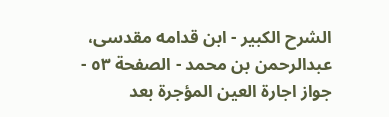الشرح الکبير - ابن قدامه مقدسی، عبدالرحمن بن محمد - الصفحة ٥٣ - جواز اجارة العين المؤجرة بعد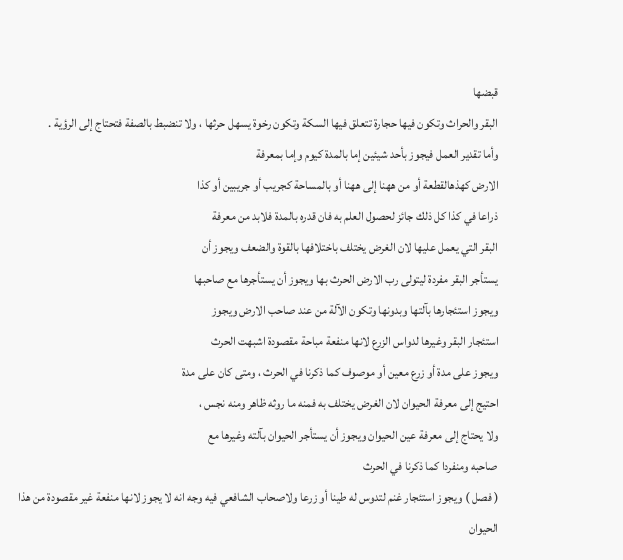قبضها
البقر والحراث وتكون فيها حجارة تتعلق فيها السكة وتكون رخوة يسهل حرثها ، ولا تنضبط بالصفة فتحتاج إلى الرؤية .
وأما تقدير العمل فيجوز بأحد شيئين إما بالمدة كيوم وإما بمعرفة
الارض كهذهالقطعة أو من ههنا إلى ههنا أو بالمساحة كجريب أو جريبين أو كذا
ذراعا في كذا كل ذلك جائز لحصول العلم به فان قدره بالمدة فلابد من معرفة
البقر التي يعمل عليها لان الغرض يختلف باختلافها بالقوة والضعف ويجوز أن
يستأجر البقر مفردة ليتولى رب الارض الحرث بها ويجوز أن يستأجرها مع صاحبها
ويجوز استئجارها بآلتها وبدونها وتكون الآلة من عند صاحب الارض ويجوز
استئجار البقر وغيرها لدواس الزرع لانها منفعة مباحة مقصودة اشبهت الحرث
ويجوز على مدة أو زرع معين أو موصوف كما ذكرنا في الحرث ، ومتى كان على مدة
احتيج إلى معرفة الحيوان لان الغرض يختلف به فمنه ما روثه ظاهر ومنه نجس ،
ولا يحتاج إلى معرفة عين الحيوان ويجوز أن يستأجر الحيوان بآلته وغيرها مع
صاحبه ومنفردا كما ذكرنا في الحرث
( فصل ) ويجوز استئجار غنم لتدوس له طينا أو زرعا ولاصحاب الشافعي فيه وجه انه لا يجوز لانها منفعة غير مقصودة من هذا الحيوان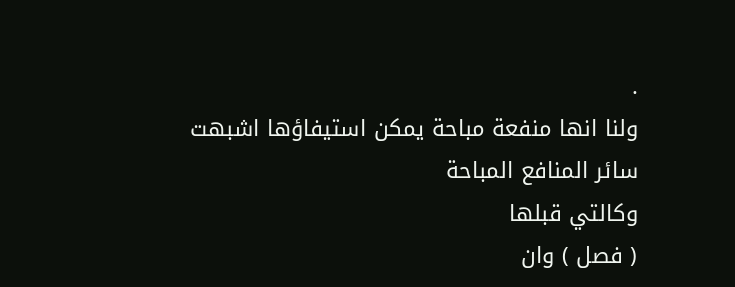.
ولنا انها منفعة مباحة يمكن استيفاؤها اشبهت سائر المنافع المباحة
وكالتي قبلها
( فصل ) وان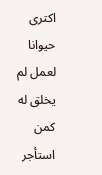اكترى حيوانا لعمل لم يخلق له كمن استأجر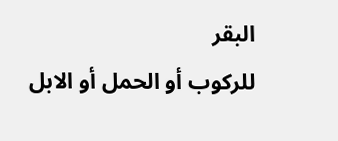البقر
للركوب أو الحمل أو الابل